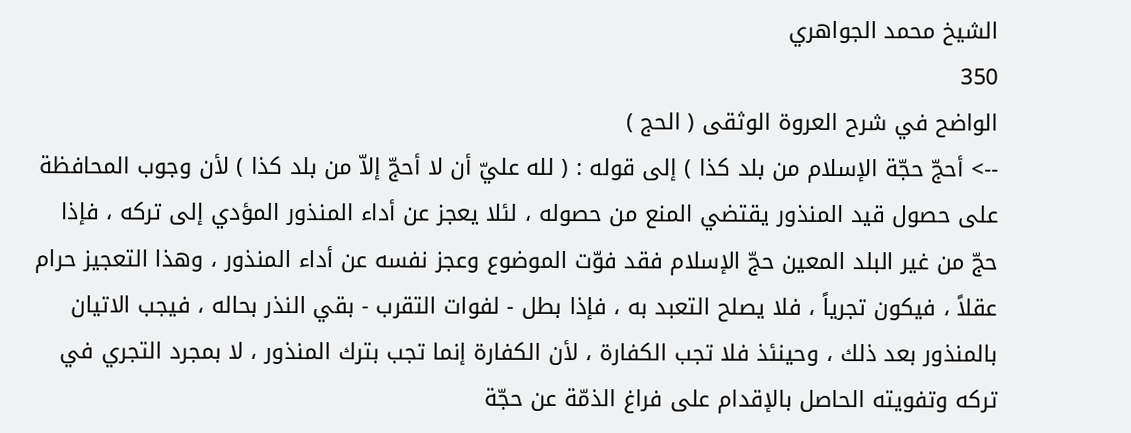الشيخ محمد الجواهري
350
الواضح في شرح العروة الوثقى ( الحج )
--> أحجّ حجّة الإسلام من بلد كذا ) إلى قوله : ( لله عليّ أن لا أحجّ إلاّ من بلد كذا ) لأن وجوب المحافظة على حصول قيد المنذور يقتضي المنع من حصوله ، لئلا يعجز عن أداء المنذور المؤدي إلى تركه ، فإذا حجّ من غير البلد المعين حجّ الإسلام فقد فوّت الموضوع وعجز نفسه عن أداء المنذور ، وهذا التعجيز حرام عقلاً ، فيكون تجرياً ، فلا يصلح التعبد به ، فإذا بطل - لفوات التقرب - بقي النذر بحاله ، فيجب الاتيان بالمنذور بعد ذلك ، وحينئذ فلا تجب الكفارة ، لأن الكفارة إنما تجب بترك المنذور ، لا بمجرد التجري في تركه وتفويته الحاصل بالإقدام على فراغ الذمّة عن حجّة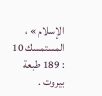الإسلام » ، المستمسك 10 : 189 طبعة بيروت .